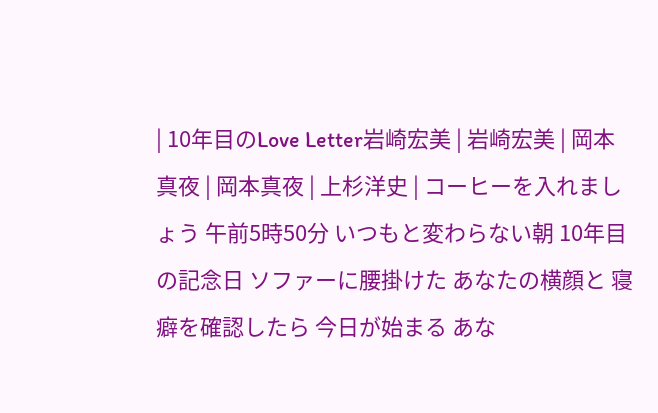| 10年目のLove Letter岩崎宏美 | 岩崎宏美 | 岡本真夜 | 岡本真夜 | 上杉洋史 | コーヒーを入れましょう 午前5時50分 いつもと変わらない朝 10年目の記念日 ソファーに腰掛けた あなたの横顔と 寝癖を確認したら 今日が始まる あな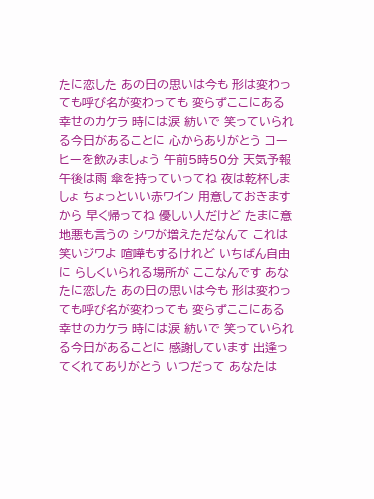たに恋した あの日の思いは今も 形は変わっても呼び名が変わっても 変らずここにある 幸せのカケラ 時には涙 紡いで 笑っていられる今日があることに 心からありがとう コーヒーを飲みましょう 午前5時50分 天気予報 午後は雨 傘を持っていってね 夜は乾杯しましょ ちょっといい赤ワイン 用意しておきますから 早く帰ってね 優しい人だけど たまに意地悪も言うの シワが増えただなんて これは笑いジワよ 喧嘩もするけれど いちばん自由に らしくいられる場所が ここなんです あなたに恋した あの日の思いは今も 形は変わっても呼び名が変わっても 変らずここにある 幸せのカケラ 時には涙 紡いで 笑っていられる今日があることに 感謝しています 出逢ってくれてありがとう いつだって あなたは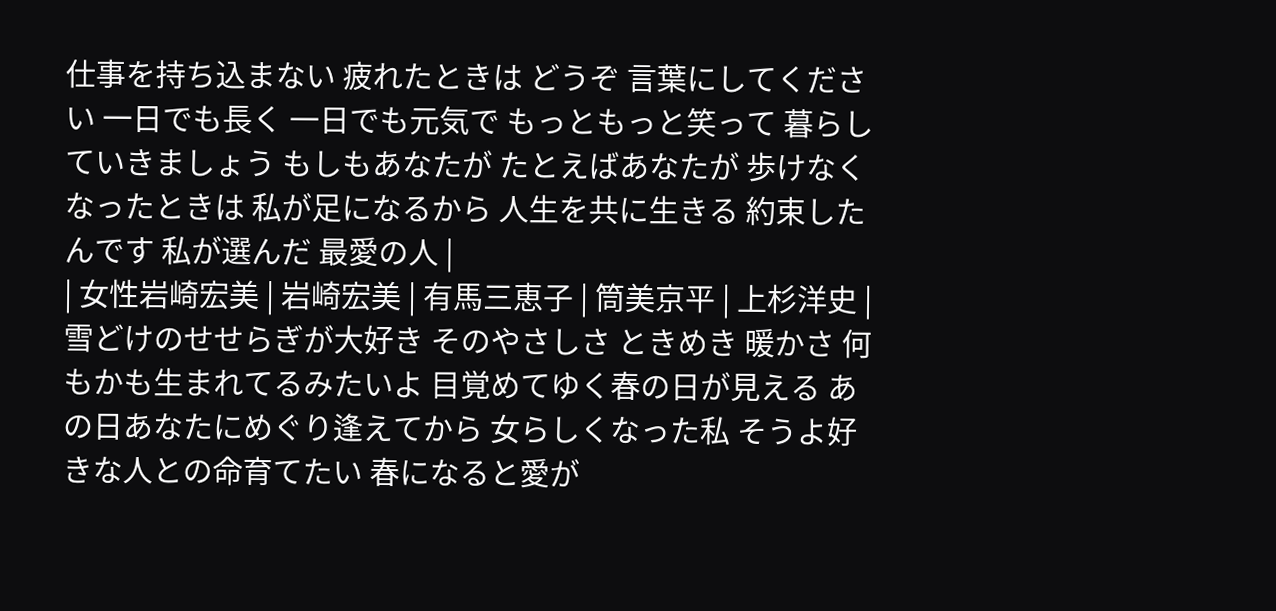仕事を持ち込まない 疲れたときは どうぞ 言葉にしてください 一日でも長く 一日でも元気で もっともっと笑って 暮らしていきましょう もしもあなたが たとえばあなたが 歩けなくなったときは 私が足になるから 人生を共に生きる 約束したんです 私が選んだ 最愛の人 |
| 女性岩崎宏美 | 岩崎宏美 | 有馬三恵子 | 筒美京平 | 上杉洋史 | 雪どけのせせらぎが大好き そのやさしさ ときめき 暖かさ 何もかも生まれてるみたいよ 目覚めてゆく春の日が見える あの日あなたにめぐり逢えてから 女らしくなった私 そうよ好きな人との命育てたい 春になると愛が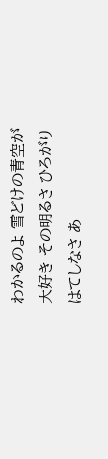わかるのよ 雪どけの青空が大好き その明るさ ひろがり はてしなさ あ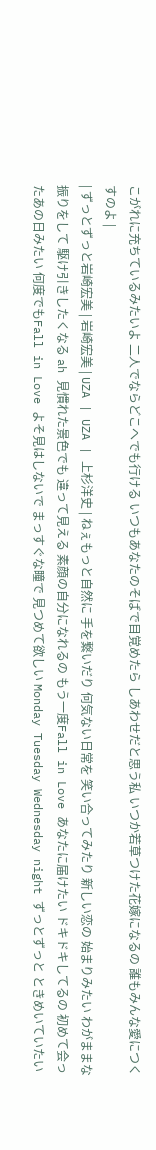こがれに充ちているみたいよ 二人でならどこへでも行ける いつもあなたのそばで目覚めたら しあわせだと思う私 いつか若草つけた花嫁になるの 誰もみんな愛につくすのよ |
| ずっとずっと岩崎宏美 | 岩崎宏美 | UZA | UZA | 上杉洋史 | ねぇもっと自然に 手を繋いだり 何気ない日常を 笑い合ってみたり 新しい恋の 始まりみたい わがままな振りをして 駆け引きしたくなる ah 見慣れた景色でも 違って見える 素顔の自分になれるの もう一度Fall in Love あなたに届けたい ドキドキしてるの 初めて会ったあの日みたい 何度でもFall in Love よそ見はしないで まっすぐな瞳で 見つめて欲しい Monday Tuesday Wednesday night ずっとずっと ときめいていたい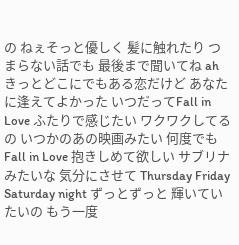の ねぇそっと優しく 髪に触れたり つまらない話でも 最後まで聞いてね ah きっとどこにでもある恋だけど あなたに逢えてよかった いつだってFall in Love ふたりで感じたい ワクワクしてるの いつかのあの映画みたい 何度でもFall in Love 抱きしめて欲しい サブリナみたいな 気分にさせて Thursday Friday Saturday night ずっとずっと 輝いていたいの もう一度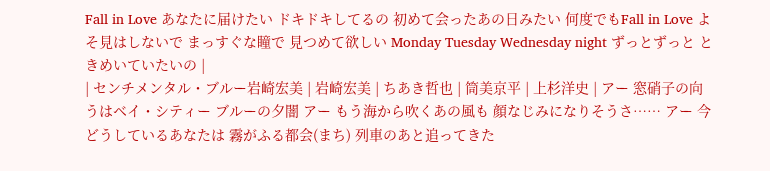Fall in Love あなたに届けたい ドキドキしてるの 初めて会ったあの日みたい 何度でもFall in Love よそ見はしないで まっすぐな瞳で 見つめて欲しい Monday Tuesday Wednesday night ずっとずっと ときめいていたいの |
| センチメンタル・ブルー岩崎宏美 | 岩崎宏美 | ちあき哲也 | 筒美京平 | 上杉洋史 | アー 窓硝子の向うはベイ・シティー ブルーの夕闇 アー もう海から吹くあの風も 顔なじみになりそうさ…… アー 今どうしているあなたは 霧がふる都会(まち) 列車のあと追ってきた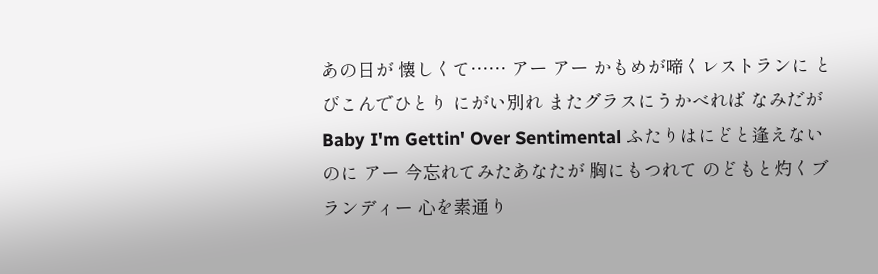あの日が 懐しくて…… アー アー かもめが啼くレストランに とびこんでひとり にがい別れ またグラスにうかべれば なみだが Baby I'm Gettin' Over Sentimental ふたりはにどと逢えないのに アー 今忘れてみたあなたが 胸にもつれて のどもと灼くブランディー 心を素通り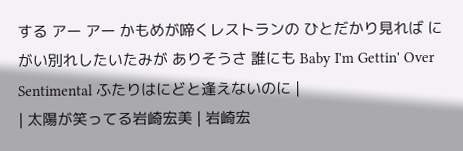する アー アー かもめが啼くレストランの ひとだかり見れば にがい別れしたいたみが ありそうさ 誰にも Baby I'm Gettin' Over Sentimental ふたりはにどと逢えないのに |
| 太陽が笑ってる岩崎宏美 | 岩崎宏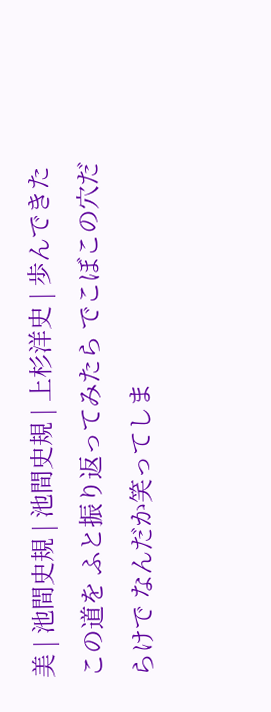美 | 池間史規 | 池間史規 | 上杉洋史 | 歩んできたこの道を ふと振り返ってみたら でこぼこの穴だらけで なんだか笑ってしま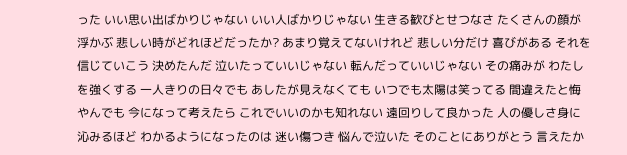った いい思い出ばかりじゃない いい人ばかりじゃない 生きる歓びとせつなさ たくさんの顔が浮かぶ 悲しい時がどれほどだったか? あまり覚えてないけれど 悲しい分だけ 喜びがある それを信じていこう 決めたんだ 泣いたっていいじゃない 転んだっていいじゃない その痛みが わたしを強くする 一人きりの日々でも あしたが見えなくても いつでも太陽は笑ってる 間違えたと悔やんでも 今になって考えたら これでいいのかも知れない 遠回りして良かった 人の優しさ身に沁みるほど わかるようになったのは 迷い傷つき 悩んで泣いた そのことにありがとう 言えたか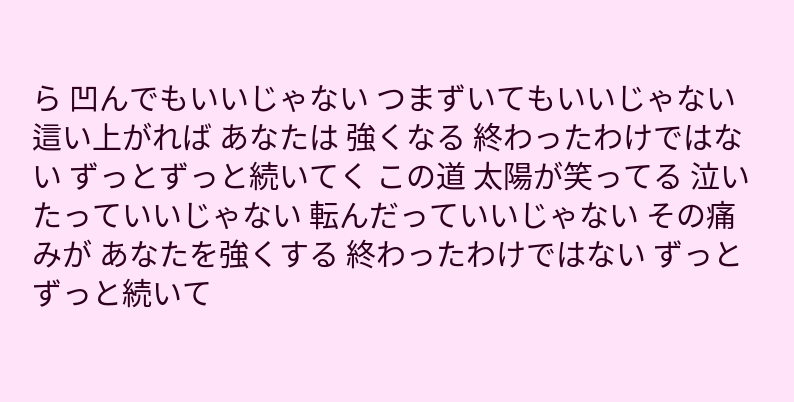ら 凹んでもいいじゃない つまずいてもいいじゃない 這い上がれば あなたは 強くなる 終わったわけではない ずっとずっと続いてく この道 太陽が笑ってる 泣いたっていいじゃない 転んだっていいじゃない その痛みが あなたを強くする 終わったわけではない ずっとずっと続いて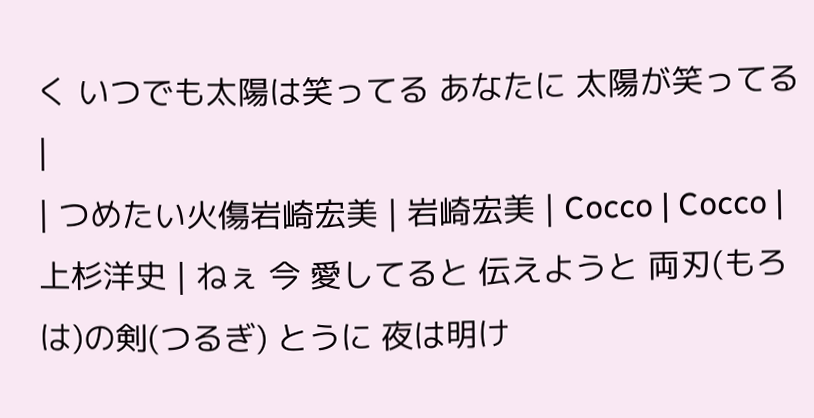く いつでも太陽は笑ってる あなたに 太陽が笑ってる |
| つめたい火傷岩崎宏美 | 岩崎宏美 | Cocco | Cocco | 上杉洋史 | ねぇ 今 愛してると 伝えようと 両刃(もろは)の剣(つるぎ) とうに 夜は明け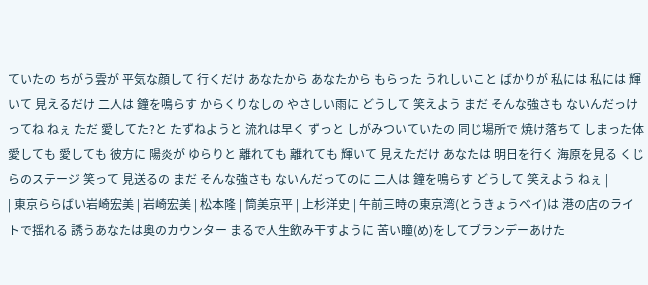ていたの ちがう雲が 平気な顔して 行くだけ あなたから あなたから もらった うれしいこと ばかりが 私には 私には 輝いて 見えるだけ 二人は 鐘を鳴らす からくりなしの やさしい雨に どうして 笑えよう まだ そんな強さも ないんだっけ ってね ねぇ ただ 愛してた?と たずねようと 流れは早く ずっと しがみついていたの 同じ場所で 焼け落ちて しまった体 愛しても 愛しても 彼方に 陽炎が ゆらりと 離れても 離れても 輝いて 見えただけ あなたは 明日を行く 海原を見る くじらのステージ 笑って 見送るの まだ そんな強さも ないんだってのに 二人は 鐘を鳴らす どうして 笑えよう ねぇ |
| 東京ららばい岩崎宏美 | 岩崎宏美 | 松本隆 | 筒美京平 | 上杉洋史 | 午前三時の東京湾(とうきょうベイ)は 港の店のライトで揺れる 誘うあなたは奥のカウンター まるで人生飲み干すように 苦い瞳(め)をしてブランデーあけた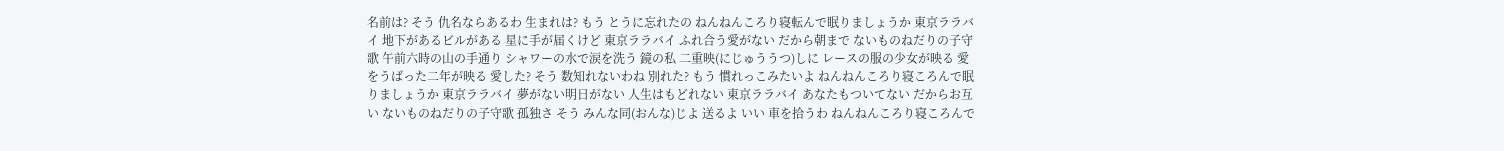名前は? そう 仇名ならあるわ 生まれは? もう とうに忘れたの ねんねんころり寝転んで眠りましょうか 東京ララバイ 地下があるビルがある 星に手が届くけど 東京ララバイ ふれ合う愛がない だから朝まで ないものねだりの子守歌 午前六時の山の手通り シャワーの水で涙を洗う 鏡の私 二重映(にじゅううつ)しに レースの服の少女が映る 愛をうばった二年が映る 愛した? そう 数知れないわね 別れた? もう 慣れっこみたいよ ねんねんころり寝ころんで眠りましょうか 東京ララバイ 夢がない明日がない 人生はもどれない 東京ララバイ あなたもついてない だからお互い ないものねだりの子守歌 孤独さ そう みんな同(おんな)じよ 送るよ いい 車を拾うわ ねんねんころり寝ころんで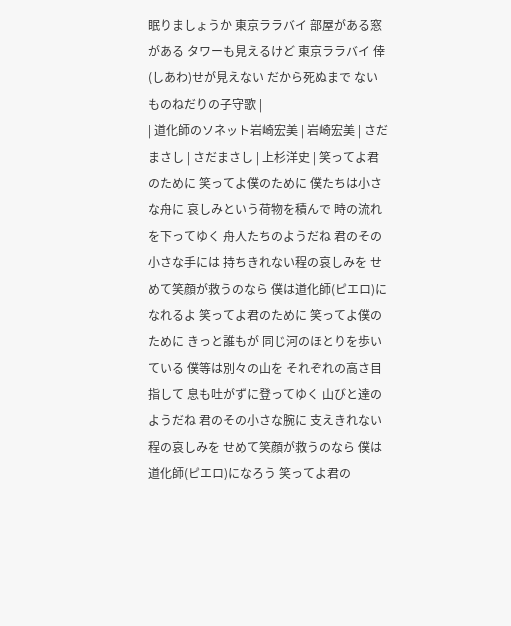眠りましょうか 東京ララバイ 部屋がある窓がある タワーも見えるけど 東京ララバイ 倖(しあわ)せが見えない だから死ぬまで ないものねだりの子守歌 |
| 道化師のソネット岩崎宏美 | 岩崎宏美 | さだまさし | さだまさし | 上杉洋史 | 笑ってよ君のために 笑ってよ僕のために 僕たちは小さな舟に 哀しみという荷物を積んで 時の流れを下ってゆく 舟人たちのようだね 君のその小さな手には 持ちきれない程の哀しみを せめて笑顔が救うのなら 僕は道化師(ピエロ)になれるよ 笑ってよ君のために 笑ってよ僕のために きっと誰もが 同じ河のほとりを歩いている 僕等は別々の山を それぞれの高さ目指して 息も吐がずに登ってゆく 山びと達のようだね 君のその小さな腕に 支えきれない程の哀しみを せめて笑顔が救うのなら 僕は道化師(ピエロ)になろう 笑ってよ君の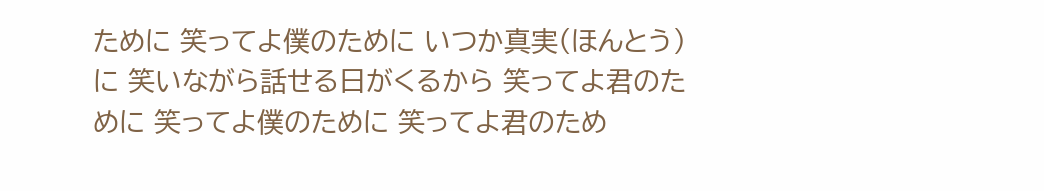ために 笑ってよ僕のために いつか真実(ほんとう)に 笑いながら話せる日がくるから 笑ってよ君のために 笑ってよ僕のために 笑ってよ君のため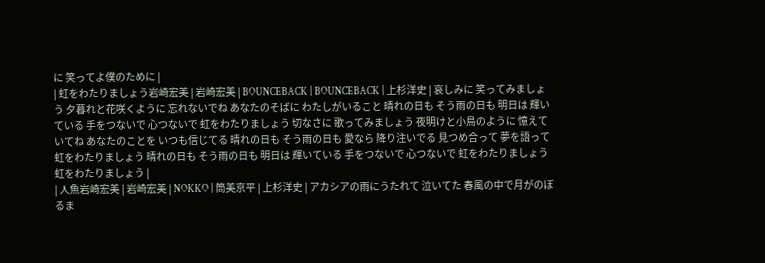に 笑ってよ僕のために |
| 虹をわたりましょう岩崎宏美 | 岩崎宏美 | BOUNCEBACK | BOUNCEBACK | 上杉洋史 | 哀しみに 笑ってみましょう 夕暮れと花咲くように 忘れないでね あなたのそばに わたしがいること 晴れの日も そう雨の日も 明日は 輝いている 手をつないで 心つないで 虹をわたりましょう 切なさに 歌ってみましょう 夜明けと小鳥のように 憶えていてね あなたのことを いつも信じてる 晴れの日も そう雨の日も 愛なら 降り注いでる 見つめ合って 夢を語って 虹をわたりましょう 晴れの日も そう雨の日も 明日は 輝いている 手をつないで 心つないで 虹をわたりましょう 虹をわたりましょう |
| 人魚岩崎宏美 | 岩崎宏美 | NOKKO | 筒美京平 | 上杉洋史 | アカシアの雨にうたれて 泣いてた 春風の中で月がのぼるま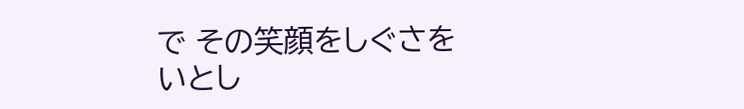で その笑顔をしぐさをいとし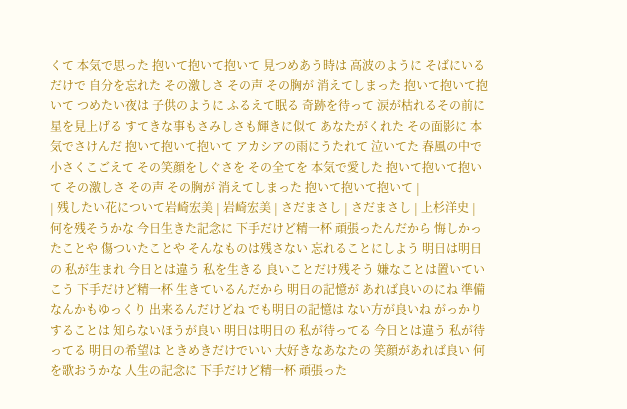くて 本気で思った 抱いて抱いて抱いて 見つめあう時は 高波のように そばにいるだけで 自分を忘れた その激しさ その声 その胸が 消えてしまった 抱いて抱いて抱いて つめたい夜は 子供のように ふるえて眠る 奇跡を待って 涙が枯れるその前に 星を見上げる すてきな事もさみしさも輝きに似て あなたがくれた その面影に 本気でさけんだ 抱いて抱いて抱いて アカシアの雨にうたれて 泣いてた 春風の中で小さくこごえて その笑顔をしぐさを その全てを 本気で愛した 抱いて抱いて抱いて その激しさ その声 その胸が 消えてしまった 抱いて抱いて抱いて |
| 残したい花について岩崎宏美 | 岩崎宏美 | さだまさし | さだまさし | 上杉洋史 | 何を残そうかな 今日生きた記念に 下手だけど精一杯 頑張ったんだから 悔しかったことや 傷ついたことや そんなものは残さない 忘れることにしよう 明日は明日の 私が生まれ 今日とは違う 私を生きる 良いことだけ残そう 嫌なことは置いていこう 下手だけど精一杯 生きているんだから 明日の記憶が あれば良いのにね 準備なんかもゆっくり 出来るんだけどね でも明日の記憶は ない方が良いね がっかりすることは 知らないほうが良い 明日は明日の 私が待ってる 今日とは違う 私が待ってる 明日の希望は ときめきだけでいい 大好きなあなたの 笑顔があれば良い 何を歌おうかな 人生の記念に 下手だけど精一杯 頑張った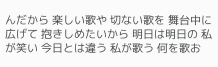んだから 楽しい歌や 切ない歌を 舞台中に広げて 抱きしめたいから 明日は明日の 私が笑い 今日とは違う 私が歌う 何を歌お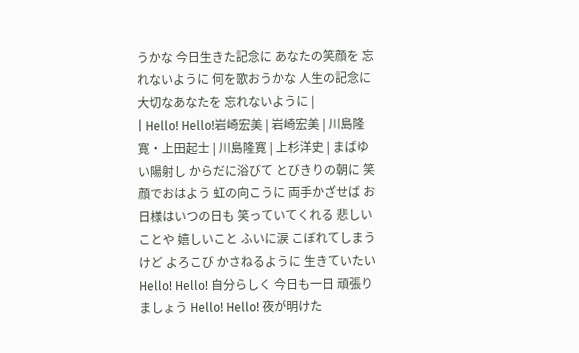うかな 今日生きた記念に あなたの笑顔を 忘れないように 何を歌おうかな 人生の記念に 大切なあなたを 忘れないように |
| Hello! Hello!岩崎宏美 | 岩崎宏美 | 川島隆寛・上田起士 | 川島隆寛 | 上杉洋史 | まばゆい陽射し からだに浴びて とびきりの朝に 笑顔でおはよう 虹の向こうに 両手かざせば お日様はいつの日も 笑っていてくれる 悲しいことや 嬉しいこと ふいに涙 こぼれてしまうけど よろこび かさねるように 生きていたい Hello! Hello! 自分らしく 今日も一日 頑張りましょう Hello! Hello! 夜が明けた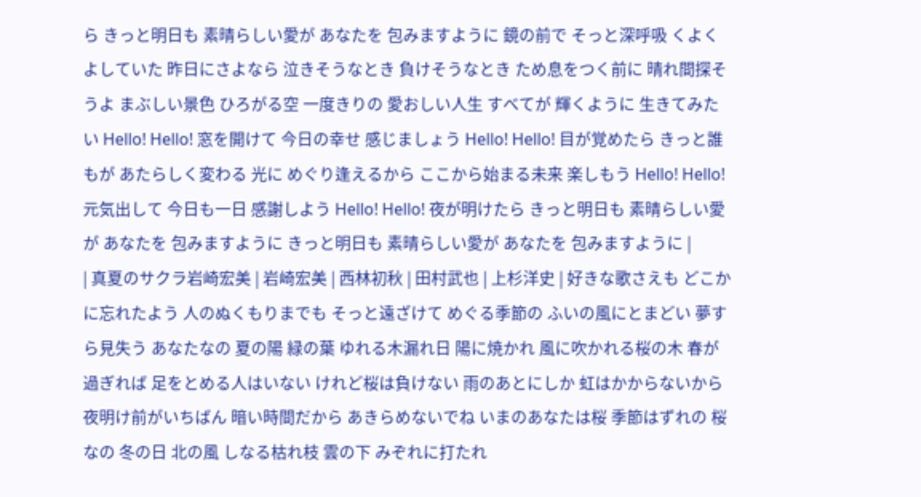ら きっと明日も 素晴らしい愛が あなたを 包みますように 鏡の前で そっと深呼吸 くよくよしていた 昨日にさよなら 泣きそうなとき 負けそうなとき ため息をつく前に 晴れ間探そうよ まぶしい景色 ひろがる空 一度きりの 愛おしい人生 すべてが 輝くように 生きてみたい Hello! Hello! 窓を開けて 今日の幸せ 感じましょう Hello! Hello! 目が覚めたら きっと誰もが あたらしく変わる 光に めぐり逢えるから ここから始まる未来 楽しもう Hello! Hello! 元気出して 今日も一日 感謝しよう Hello! Hello! 夜が明けたら きっと明日も 素晴らしい愛が あなたを 包みますように きっと明日も 素晴らしい愛が あなたを 包みますように |
| 真夏のサクラ岩崎宏美 | 岩崎宏美 | 西林初秋 | 田村武也 | 上杉洋史 | 好きな歌さえも どこかに忘れたよう 人のぬくもりまでも そっと遠ざけて めぐる季節の ふいの風にとまどい 夢すら見失う あなたなの 夏の陽 緑の葉 ゆれる木漏れ日 陽に焼かれ 風に吹かれる桜の木 春が過ぎれば 足をとめる人はいない けれど桜は負けない 雨のあとにしか 虹はかからないから 夜明け前がいちばん 暗い時間だから あきらめないでね いまのあなたは桜 季節はずれの 桜なの 冬の日 北の風 しなる枯れ枝 雲の下 みぞれに打たれ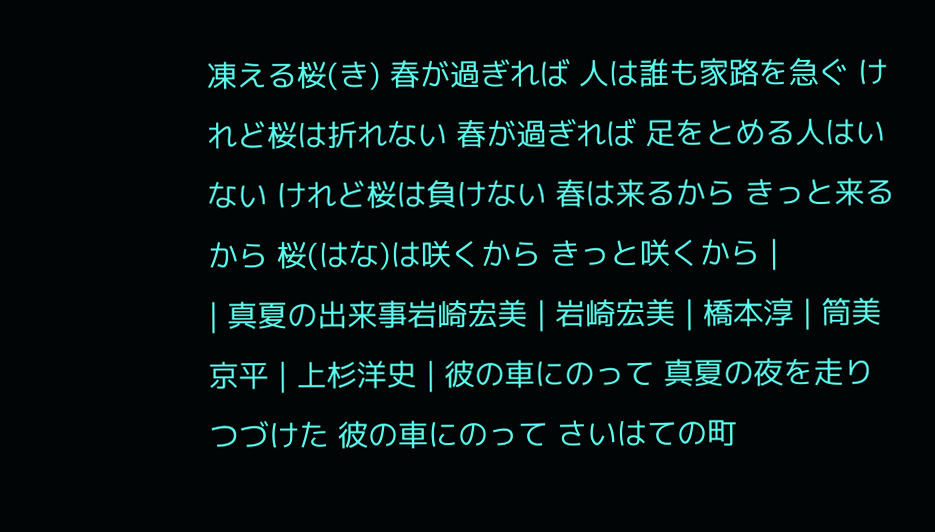凍える桜(き) 春が過ぎれば 人は誰も家路を急ぐ けれど桜は折れない 春が過ぎれば 足をとめる人はいない けれど桜は負けない 春は来るから きっと来るから 桜(はな)は咲くから きっと咲くから |
| 真夏の出来事岩崎宏美 | 岩崎宏美 | 橋本淳 | 筒美京平 | 上杉洋史 | 彼の車にのって 真夏の夜を走りつづけた 彼の車にのって さいはての町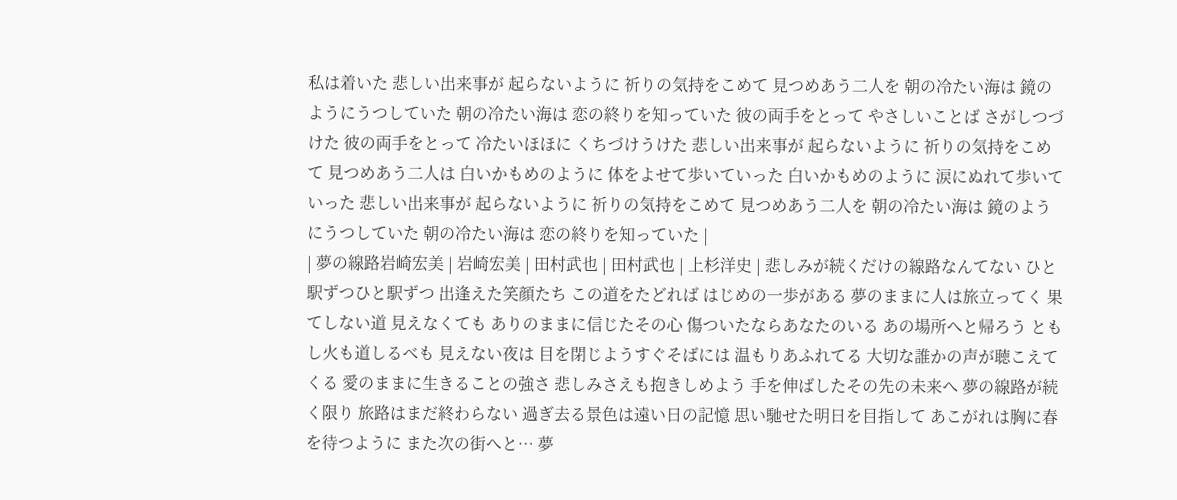私は着いた 悲しい出来事が 起らないように 祈りの気持をこめて 見つめあう二人を 朝の冷たい海は 鏡のようにうつしていた 朝の冷たい海は 恋の終りを知っていた 彼の両手をとって やさしいことば さがしつづけた 彼の両手をとって 冷たいほほに くちづけうけた 悲しい出来事が 起らないように 祈りの気持をこめて 見つめあう二人は 白いかもめのように 体をよせて歩いていった 白いかもめのように 涙にぬれて歩いていった 悲しい出来事が 起らないように 祈りの気持をこめて 見つめあう二人を 朝の冷たい海は 鏡のようにうつしていた 朝の冷たい海は 恋の終りを知っていた |
| 夢の線路岩崎宏美 | 岩崎宏美 | 田村武也 | 田村武也 | 上杉洋史 | 悲しみが続くだけの線路なんてない ひと駅ずつひと駅ずつ 出逢えた笑顔たち この道をたどれば はじめの一歩がある 夢のままに人は旅立ってく 果てしない道 見えなくても ありのままに信じたその心 傷ついたならあなたのいる あの場所へと帰ろう ともし火も道しるべも 見えない夜は 目を閉じようすぐそばには 温もりあふれてる 大切な誰かの声が聴こえてくる 愛のままに生きることの強さ 悲しみさえも抱きしめよう 手を伸ばしたその先の未来へ 夢の線路が続く限り 旅路はまだ終わらない 過ぎ去る景色は遠い日の記憶 思い馳せた明日を目指して あこがれは胸に春を待つように また次の街へと… 夢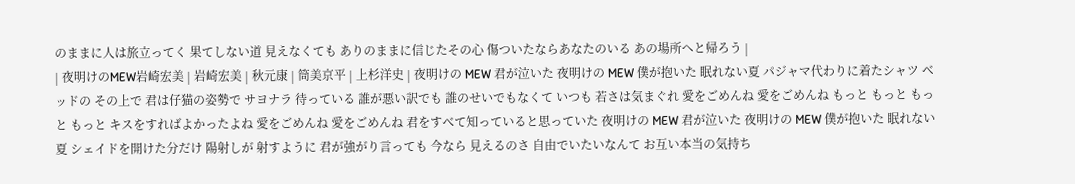のままに人は旅立ってく 果てしない道 見えなくても ありのままに信じたその心 傷ついたならあなたのいる あの場所へと帰ろう |
| 夜明けのMEW岩崎宏美 | 岩崎宏美 | 秋元康 | 筒美京平 | 上杉洋史 | 夜明けの MEW 君が泣いた 夜明けの MEW 僕が抱いた 眠れない夏 パジャマ代わりに着たシャツ ベッドの その上で 君は仔猫の姿勢で サヨナラ 待っている 誰が悪い訳でも 誰のせいでもなくて いつも 若さは気まぐれ 愛をごめんね 愛をごめんね もっと もっと もっと もっと キスをすればよかったよね 愛をごめんね 愛をごめんね 君をすべて知っていると思っていた 夜明けの MEW 君が泣いた 夜明けの MEW 僕が抱いた 眠れない夏 シェイドを開けた分だけ 陽射しが 射すように 君が強がり言っても 今なら 見えるのさ 自由でいたいなんて お互い本当の気持ち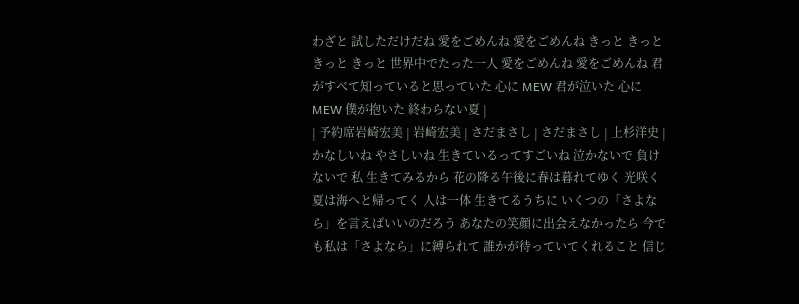わざと 試しただけだね 愛をごめんね 愛をごめんね きっと きっと きっと きっと 世界中でたった一人 愛をごめんね 愛をごめんね 君がすべて知っていると思っていた 心に MEW 君が泣いた 心に MEW 僕が抱いた 終わらない夏 |
| 予約席岩崎宏美 | 岩崎宏美 | さだまさし | さだまさし | 上杉洋史 | かなしいね やさしいね 生きているってすごいね 泣かないで 負けないで 私 生きてみるから 花の降る午後に春は暮れてゆく 光咲く夏は海へと帰ってく 人は一体 生きてるうちに いくつの「さよなら」を言えばいいのだろう あなたの笑顔に出会えなかったら 今でも私は「さよなら」に縛られて 誰かが待っていてくれること 信じ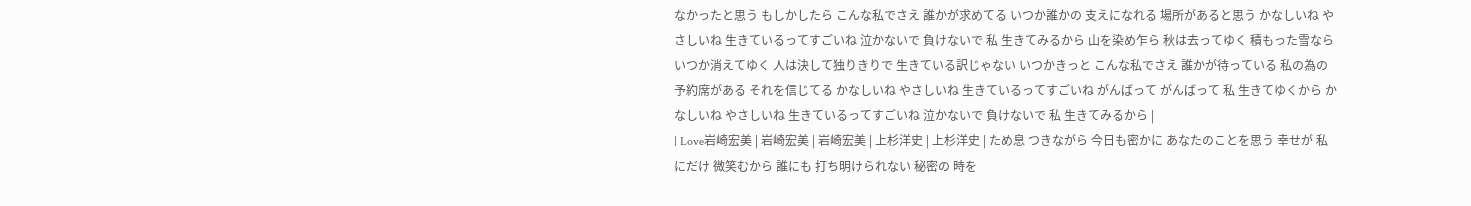なかったと思う もしかしたら こんな私でさえ 誰かが求めてる いつか誰かの 支えになれる 場所があると思う かなしいね やさしいね 生きているってすごいね 泣かないで 負けないで 私 生きてみるから 山を染め乍ら 秋は去ってゆく 積もった雪なら いつか消えてゆく 人は決して独りきりで 生きている訳じゃない いつかきっと こんな私でさえ 誰かが待っている 私の為の予約席がある それを信じてる かなしいね やさしいね 生きているってすごいね がんばって がんばって 私 生きてゆくから かなしいね やさしいね 生きているってすごいね 泣かないで 負けないで 私 生きてみるから |
| Love岩崎宏美 | 岩崎宏美 | 岩崎宏美 | 上杉洋史 | 上杉洋史 | ため息 つきながら 今日も密かに あなたのことを思う 幸せが 私にだけ 微笑むから 誰にも 打ち明けられない 秘密の 時を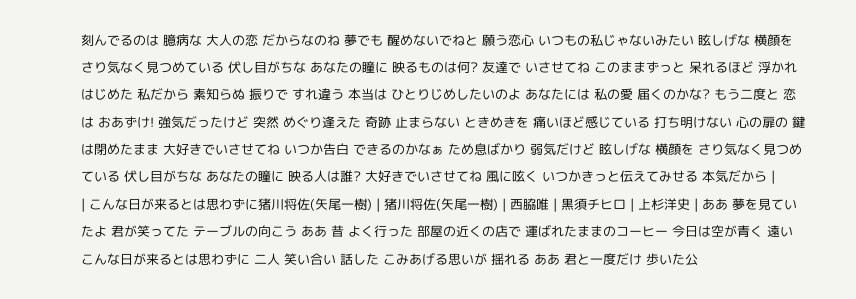刻んでるのは 臆病な 大人の恋 だからなのね 夢でも 醒めないでねと 願う恋心 いつもの私じゃないみたい 眩しげな 横顔を さり気なく見つめている 伏し目がちな あなたの瞳に 映るものは何? 友達で いさせてね このままずっと 呆れるほど 浮かれはじめた 私だから 素知らぬ 振りで すれ違う 本当は ひとりじめしたいのよ あなたには 私の愛 届くのかな? もう二度と 恋は おあずけ! 強気だったけど 突然 めぐり逢えた 奇跡 止まらない ときめきを 痛いほど感じている 打ち明けない 心の扉の 鍵は閉めたまま 大好きでいさせてね いつか告白 できるのかなぁ ため息ばかり 弱気だけど 眩しげな 横顔を さり気なく見つめている 伏し目がちな あなたの瞳に 映る人は誰? 大好きでいさせてね 風に呟く いつかきっと伝えてみせる 本気だから |
| こんな日が来るとは思わずに猪川将佐(矢尾一樹) | 猪川将佐(矢尾一樹) | 西脇唯 | 黒須チヒロ | 上杉洋史 | ああ 夢を見ていたよ 君が笑ってた テーブルの向こう ああ 昔 よく行った 部屋の近くの店で 運ばれたままのコーヒー 今日は空が青く 遠い こんな日が来るとは思わずに 二人 笑い合い 話した こみあげる思いが 揺れる ああ 君と一度だけ 歩いた公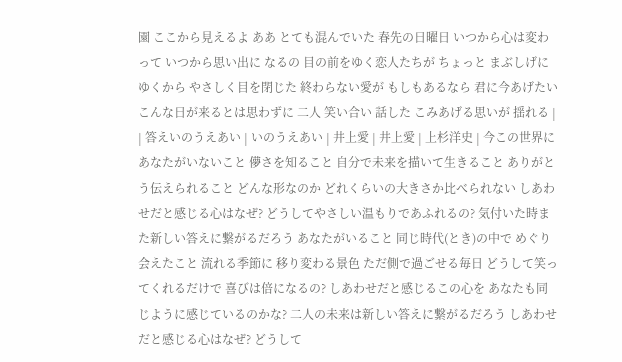園 ここから見えるよ ああ とても混んでいた 春先の日曜日 いつから心は変わって いつから思い出に なるの 目の前をゆく恋人たちが ちょっと まぶしげに ゆくから やさしく目を閉じた 終わらない愛が もしもあるなら 君に今あげたい こんな日が来るとは思わずに 二人 笑い合い 話した こみあげる思いが 揺れる |
| 答えいのうえあい | いのうえあい | 井上愛 | 井上愛 | 上杉洋史 | 今この世界に あなたがいないこと 儚さを知ること 自分で未来を描いて生きること ありがとう伝えられること どんな形なのか どれくらいの大きさか比べられない しあわせだと感じる心はなぜ? どうしてやさしい温もりであふれるの? 気付いた時また新しい答えに繋がるだろう あなたがいること 同じ時代(とき)の中で めぐり会えたこと 流れる季節に 移り変わる景色 ただ側で過ごせる毎日 どうして笑ってくれるだけで 喜びは倍になるの? しあわせだと感じるこの心を あなたも同じように感じているのかな? 二人の未来は新しい答えに繋がるだろう しあわせだと感じる心はなぜ? どうして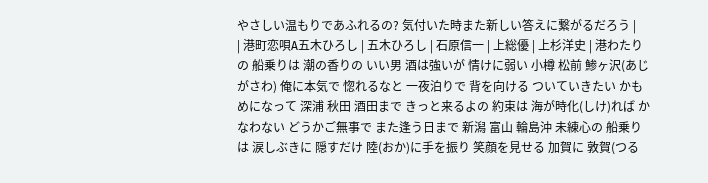やさしい温もりであふれるの? 気付いた時また新しい答えに繋がるだろう |
| 港町恋唄A五木ひろし | 五木ひろし | 石原信一 | 上総優 | 上杉洋史 | 港わたりの 船乗りは 潮の香りの いい男 酒は強いが 情けに弱い 小樽 松前 鯵ヶ沢(あじがさわ) 俺に本気で 惚れるなと 一夜泊りで 背を向ける ついていきたい かもめになって 深浦 秋田 酒田まで きっと来るよの 約束は 海が時化(しけ)れば かなわない どうかご無事で また逢う日まで 新潟 富山 輪島沖 未練心の 船乗りは 涙しぶきに 隠すだけ 陸(おか)に手を振り 笑顔を見せる 加賀に 敦賀(つる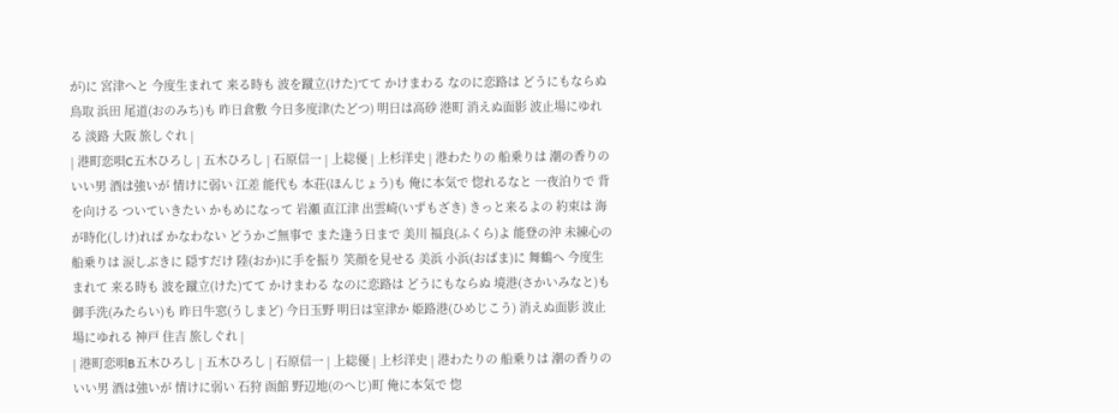が)に 宮津へと 今度生まれて 来る時も 波を蹴立(けた)てて かけまわる なのに恋路は どうにもならぬ 鳥取 浜田 尾道(おのみち)も 昨日倉敷 今日多度津(たどつ) 明日は高砂 港町 消えぬ面影 波止場にゆれる 淡路 大阪 旅しぐれ |
| 港町恋唄C五木ひろし | 五木ひろし | 石原信一 | 上総優 | 上杉洋史 | 港わたりの 船乗りは 潮の香りの いい男 酒は強いが 情けに弱い 江差 能代も 本荘(ほんじょう)も 俺に本気で 惚れるなと 一夜泊りで 背を向ける ついていきたい かもめになって 岩瀬 直江津 出雲崎(いずもざき) きっと来るよの 約束は 海が時化(しけ)れば かなわない どうかご無事で また逢う日まで 美川 福良(ふくら)よ 能登の沖 未練心の 船乗りは 涙しぶきに 隠すだけ 陸(おか)に手を振り 笑顔を見せる 美浜 小浜(おばま)に 舞鶴へ 今度生まれて 来る時も 波を蹴立(けた)てて かけまわる なのに恋路は どうにもならぬ 境港(さかいみなと)も 御手洗(みたらい)も 昨日牛窓(うしまど) 今日玉野 明日は室津か 姫路港(ひめじこう) 消えぬ面影 波止場にゆれる 神戸 住吉 旅しぐれ |
| 港町恋唄B五木ひろし | 五木ひろし | 石原信一 | 上総優 | 上杉洋史 | 港わたりの 船乗りは 潮の香りの いい男 酒は強いが 情けに弱い 石狩 函館 野辺地(のへじ)町 俺に本気で 惚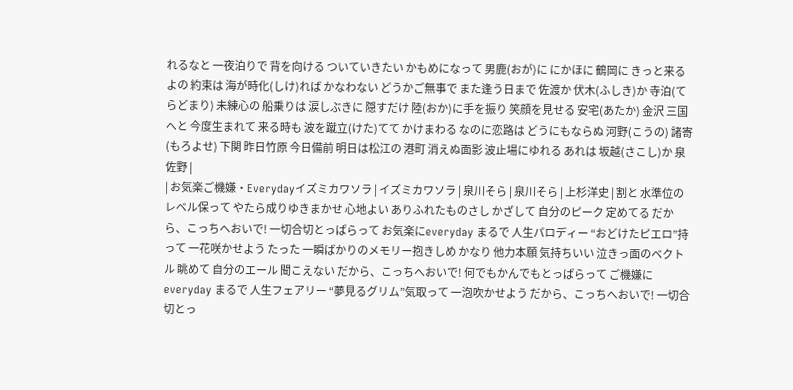れるなと 一夜泊りで 背を向ける ついていきたい かもめになって 男鹿(おが)に にかほに 鶴岡に きっと来るよの 約束は 海が時化(しけ)れば かなわない どうかご無事で また逢う日まで 佐渡か 伏木(ふしき)か 寺泊(てらどまり) 未練心の 船乗りは 涙しぶきに 隠すだけ 陸(おか)に手を振り 笑顔を見せる 安宅(あたか) 金沢 三国へと 今度生まれて 来る時も 波を蹴立(けた)てて かけまわる なのに恋路は どうにもならぬ 河野(こうの) 諸寄(もろよせ) 下関 昨日竹原 今日備前 明日は松江の 港町 消えぬ面影 波止場にゆれる あれは 坂越(さこし)か 泉佐野 |
| お気楽ご機嫌・Everydayイズミカワソラ | イズミカワソラ | 泉川そら | 泉川そら | 上杉洋史 | 割と 水準位のレベル保って やたら成りゆきまかせ 心地よい ありふれたものさし かざして 自分のピーク 定めてる だから、こっちへおいで! 一切合切とっぱらって お気楽にeveryday まるで 人生パロディー “おどけたピエロ”持って 一花咲かせよう たった 一瞬ばかりのメモリー抱きしめ かなり 他力本願 気持ちいい 泣きっ面のベクトル 眺めて 自分のエール 聞こえない だから、こっちへおいで! 何でもかんでもとっぱらって ご機嫌にeveryday まるで 人生フェアリー “夢見るグリム”気取って 一泡吹かせよう だから、こっちへおいで! 一切合切とっ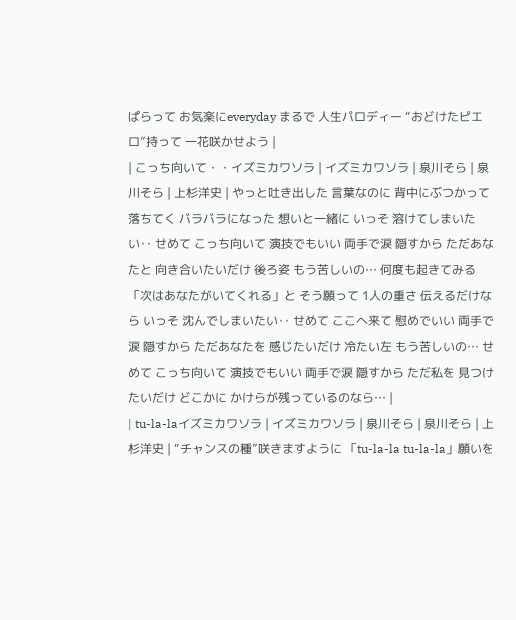ぱらって お気楽にeveryday まるで 人生パロディー “おどけたピエロ”持って 一花咲かせよう |
| こっち向いて・・イズミカワソラ | イズミカワソラ | 泉川そら | 泉川そら | 上杉洋史 | やっと吐き出した 言葉なのに 背中にぶつかって落ちてく バラバラになった 想いと一緒に いっそ 溶けてしまいたい‥ せめて こっち向いて 演技でもいい 両手で涙 隠すから ただあなたと 向き合いたいだけ 後ろ姿 もう苦しいの… 何度も起きてみる 「次はあなたがいてくれる」と そう願って 1人の重さ 伝えるだけなら いっそ 沈んでしまいたい‥ せめて ここへ来て 慰めでいい 両手で涙 隠すから ただあなたを 感じたいだけ 冷たい左 もう苦しいの… せめて こっち向いて 演技でもいい 両手で涙 隠すから ただ私を 見つけたいだけ どこかに かけらが残っているのなら… |
| tu-la-laイズミカワソラ | イズミカワソラ | 泉川そら | 泉川そら | 上杉洋史 | “チャンスの種”咲きますように 「tu-la-la tu-la-la」願いを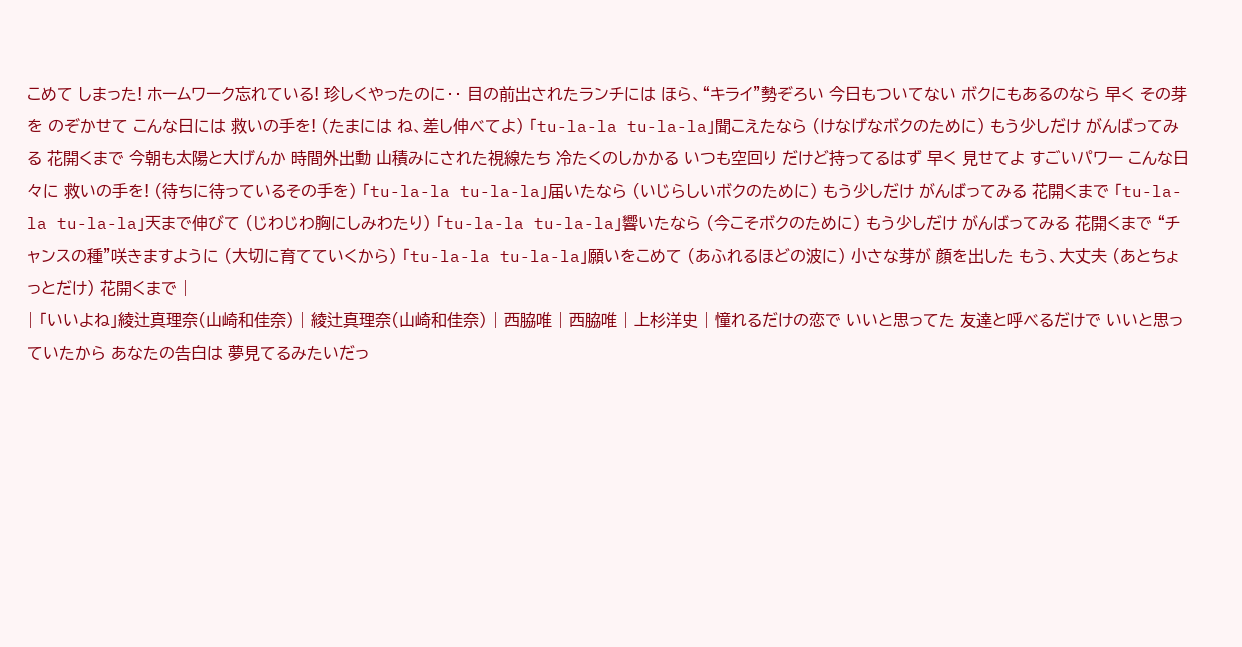こめて しまった! ホームワーク忘れている! 珍しくやったのに‥ 目の前出されたランチには ほら、“キライ”勢ぞろい 今日もついてない ボクにもあるのなら 早く その芽を のぞかせて こんな日には 救いの手を! (たまには ね、差し伸べてよ) 「tu-la-la tu-la-la」聞こえたなら (けなげなボクのために) もう少しだけ がんばってみる 花開くまで 今朝も太陽と大げんか 時間外出動 山積みにされた視線たち 冷たくのしかかる いつも空回り だけど持ってるはず 早く 見せてよ すごいパワー こんな日々に 救いの手を! (待ちに待っているその手を) 「tu-la-la tu-la-la」届いたなら (いじらしいボクのために) もう少しだけ がんばってみる 花開くまで 「tu-la-la tu-la-la」天まで伸びて (じわじわ胸にしみわたり) 「tu-la-la tu-la-la」響いたなら (今こそボクのために) もう少しだけ がんばってみる 花開くまで “チャンスの種”咲きますように (大切に育てていくから) 「tu-la-la tu-la-la」願いをこめて (あふれるほどの波に) 小さな芽が 顔を出した もう、大丈夫 (あとちょっとだけ) 花開くまで |
| 「いいよね」綾辻真理奈(山崎和佳奈) | 綾辻真理奈(山崎和佳奈) | 西脇唯 | 西脇唯 | 上杉洋史 | 憧れるだけの恋で いいと思ってた 友達と呼べるだけで いいと思っていたから あなたの告白は 夢見てるみたいだっ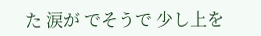た 涙が でそうで 少し上を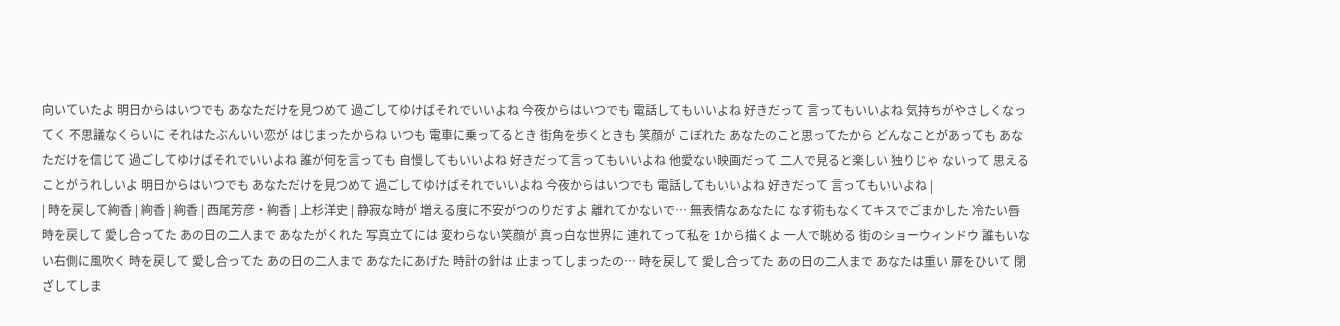向いていたよ 明日からはいつでも あなただけを見つめて 過ごしてゆけばそれでいいよね 今夜からはいつでも 電話してもいいよね 好きだって 言ってもいいよね 気持ちがやさしくなってく 不思議なくらいに それはたぶんいい恋が はじまったからね いつも 電車に乗ってるとき 街角を歩くときも 笑顔が こぼれた あなたのこと思ってたから どんなことがあっても あなただけを信じて 過ごしてゆけばそれでいいよね 誰が何を言っても 自慢してもいいよね 好きだって言ってもいいよね 他愛ない映画だって 二人で見ると楽しい 独りじゃ ないって 思えることがうれしいよ 明日からはいつでも あなただけを見つめて 過ごしてゆけばそれでいいよね 今夜からはいつでも 電話してもいいよね 好きだって 言ってもいいよね |
| 時を戻して絢香 | 絢香 | 絢香 | 西尾芳彦・絢香 | 上杉洋史 | 静寂な時が 増える度に不安がつのりだすよ 離れてかないで… 無表情なあなたに なす術もなくてキスでごまかした 冷たい唇 時を戻して 愛し合ってた あの日の二人まで あなたがくれた 写真立てには 変わらない笑顔が 真っ白な世界に 連れてって私を 1から描くよ 一人で眺める 街のショーウィンドウ 誰もいない右側に風吹く 時を戻して 愛し合ってた あの日の二人まで あなたにあげた 時計の針は 止まってしまったの… 時を戻して 愛し合ってた あの日の二人まで あなたは重い 扉をひいて 閉ざしてしま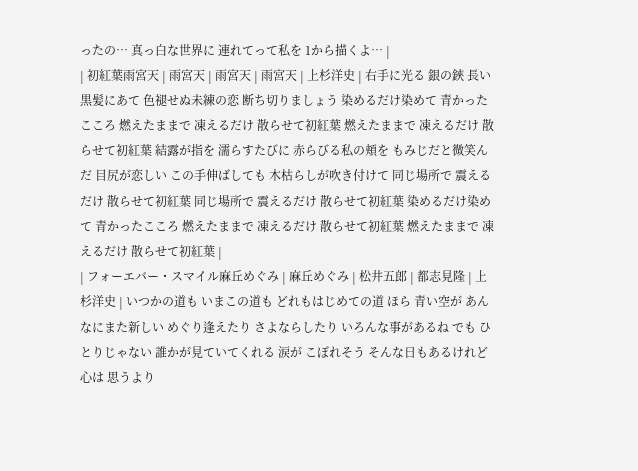ったの… 真っ白な世界に 連れてって私を 1から描くよ… |
| 初紅葉雨宮天 | 雨宮天 | 雨宮天 | 雨宮天 | 上杉洋史 | 右手に光る 銀の鋏 長い黒髪にあて 色褪せぬ未練の恋 断ち切りましょう 染めるだけ染めて 青かったこころ 燃えたままで 凍えるだけ 散らせて初紅葉 燃えたままで 凍えるだけ 散らせて初紅葉 結露が指を 濡らすたびに 赤らびる私の頬を もみじだと微笑んだ 目尻が恋しい この手伸ばしても 木枯らしが吹き付けて 同じ場所で 震えるだけ 散らせて初紅葉 同じ場所で 震えるだけ 散らせて初紅葉 染めるだけ染めて 青かったこころ 燃えたままで 凍えるだけ 散らせて初紅葉 燃えたままで 凍えるだけ 散らせて初紅葉 |
| フォーエバー・スマイル麻丘めぐみ | 麻丘めぐみ | 松井五郎 | 都志見隆 | 上杉洋史 | いつかの道も いまこの道も どれもはじめての道 ほら 青い空が あんなにまた新しい めぐり逢えたり さよならしたり いろんな事があるね でも ひとりじゃない 誰かが見ていてくれる 涙が こぼれそう そんな日もあるけれど 心は 思うより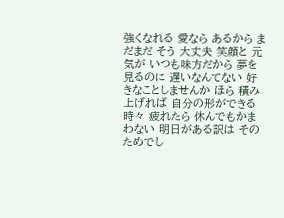強くなれる 愛なら あるから まだまだ そう 大丈夫 笑顔と 元気が いつも味方だから 夢を見るのに 遅いなんてない 好きなことしませんか ほら 積み上げれば 自分の形ができる 時々 疲れたら 休んでもかまわない 明日がある訳は そのためでし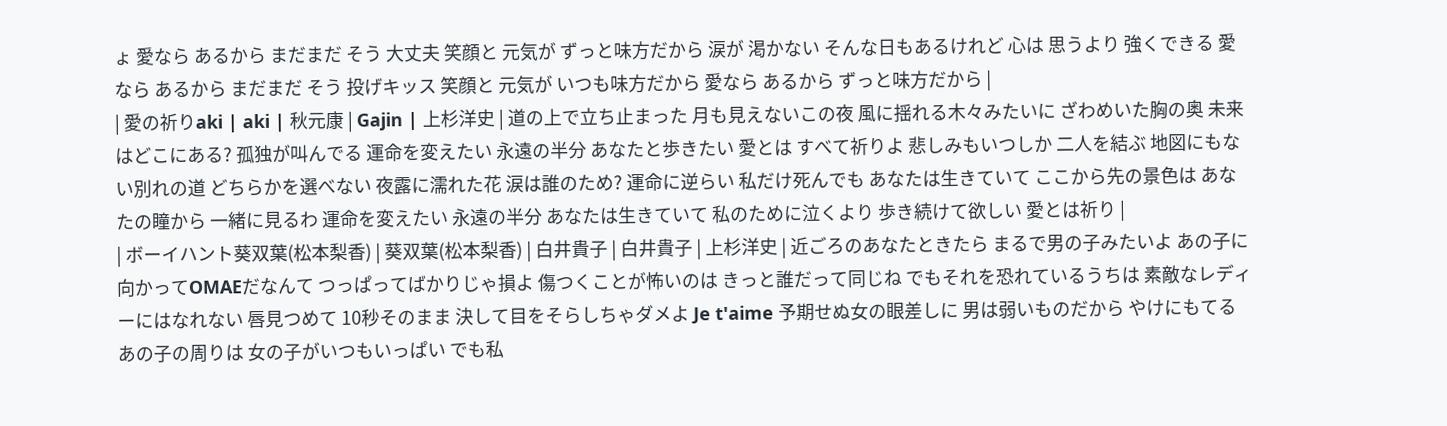ょ 愛なら あるから まだまだ そう 大丈夫 笑顔と 元気が ずっと味方だから 涙が 渇かない そんな日もあるけれど 心は 思うより 強くできる 愛なら あるから まだまだ そう 投げキッス 笑顔と 元気が いつも味方だから 愛なら あるから ずっと味方だから |
| 愛の祈りaki | aki | 秋元康 | Gajin | 上杉洋史 | 道の上で立ち止まった 月も見えないこの夜 風に揺れる木々みたいに ざわめいた胸の奥 未来はどこにある? 孤独が叫んでる 運命を変えたい 永遠の半分 あなたと歩きたい 愛とは すべて祈りよ 悲しみもいつしか 二人を結ぶ 地図にもない別れの道 どちらかを選べない 夜露に濡れた花 涙は誰のため? 運命に逆らい 私だけ死んでも あなたは生きていて ここから先の景色は あなたの瞳から 一緒に見るわ 運命を変えたい 永遠の半分 あなたは生きていて 私のために泣くより 歩き続けて欲しい 愛とは祈り |
| ボーイハント葵双葉(松本梨香) | 葵双葉(松本梨香) | 白井貴子 | 白井貴子 | 上杉洋史 | 近ごろのあなたときたら まるで男の子みたいよ あの子に向かってOMAEだなんて つっぱってばかりじゃ損よ 傷つくことが怖いのは きっと誰だって同じね でもそれを恐れているうちは 素敵なレディーにはなれない 唇見つめて 10秒そのまま 決して目をそらしちゃダメよ Je t'aime 予期せぬ女の眼差しに 男は弱いものだから やけにもてるあの子の周りは 女の子がいつもいっぱい でも私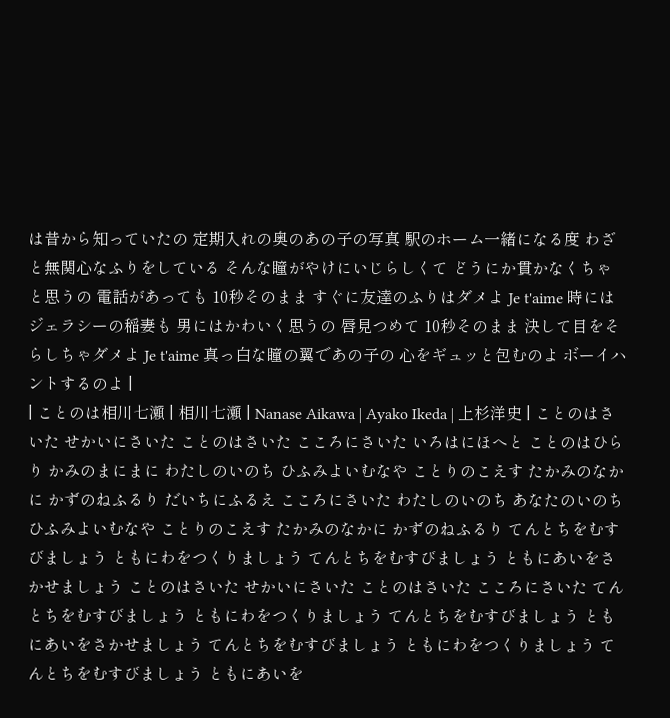は昔から知っていたの 定期入れの奥のあの子の写真 駅のホーム一緒になる度 わざと無関心なふりをしている そんな瞳がやけにいじらしくて どうにか貫かなくちゃと思うの 電話があっても 10秒そのまま すぐに友達のふりはダメよ Je t'aime 時にはジェラシーの稲妻も 男にはかわいく思うの 唇見つめて 10秒そのまま 決して目をそらしちゃダメよ Je t'aime 真っ白な瞳の翼であの子の 心をギュッと包むのよ ボーイハントするのよ |
| ことのは相川七瀬 | 相川七瀬 | Nanase Aikawa | Ayako Ikeda | 上杉洋史 | ことのはさいた せかいにさいた ことのはさいた こころにさいた いろはにほへと ことのはひらり かみのまにまに わたしのいのち ひふみよいむなや ことりのこえす たかみのなかに かずのねふるり だいちにふるえ こころにさいた わたしのいのち あなたのいのち ひふみよいむなや ことりのこえす たかみのなかに かずのねふるり てんとちをむすびましょう ともにわをつくりましょう てんとちをむすびましょう ともにあいをさかせましょう ことのはさいた せかいにさいた ことのはさいた こころにさいた てんとちをむすびましょう ともにわをつくりましょう てんとちをむすびましょう ともにあいをさかせましょう てんとちをむすびましょう ともにわをつくりましょう てんとちをむすびましょう ともにあいを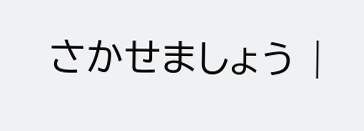さかせましょう |